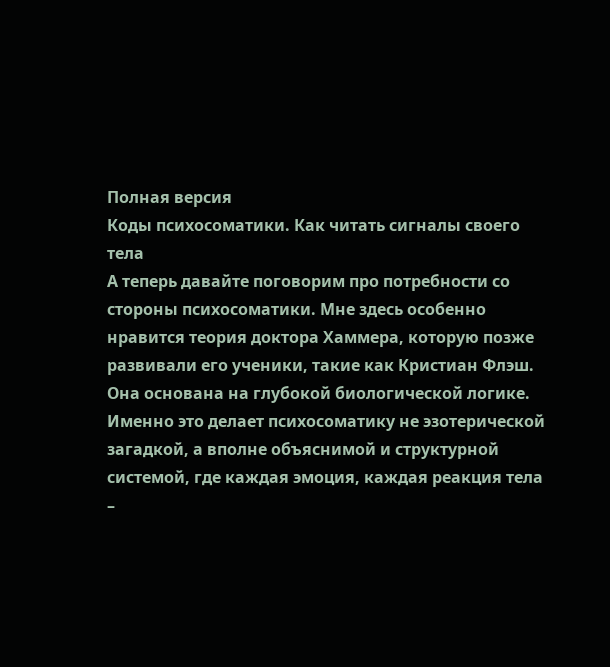Полная версия
Коды психосоматики. Как читать сигналы своего тела
А теперь давайте поговорим про потребности со стороны психосоматики. Мне здесь особенно нравится теория доктора Хаммера, которую позже развивали его ученики, такие как Кристиан Флэш. Она основана на глубокой биологической логике. Именно это делает психосоматику не эзотерической загадкой, а вполне объяснимой и структурной системой, где каждая эмоция, каждая реакция тела –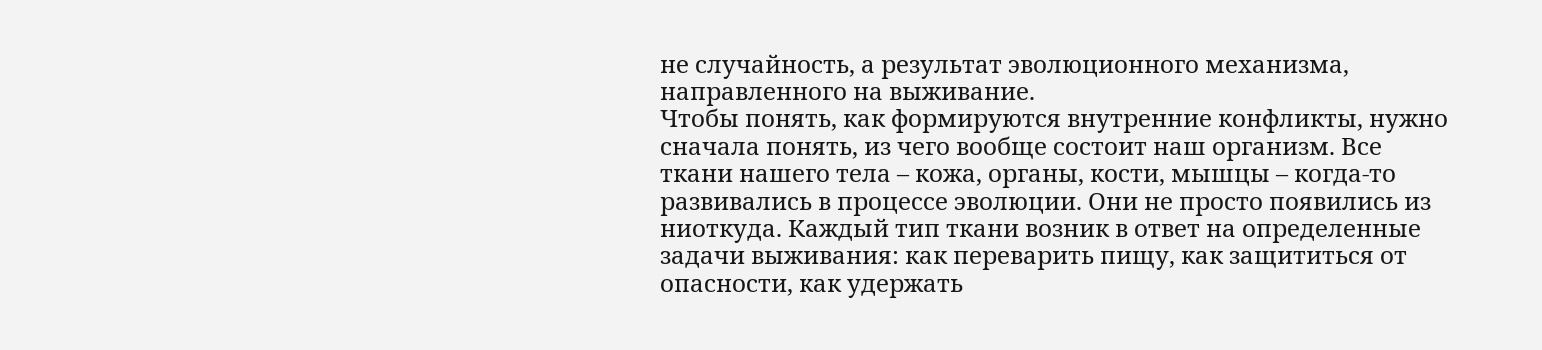не случайность, а результат эволюционного механизма, направленного на выживание.
Чтобы понять, как формируются внутренние конфликты, нужно сначала понять, из чего вообще состоит наш организм. Все ткани нашего тела – кожа, органы, кости, мышцы – когда-то развивались в процессе эволюции. Они не просто появились из ниоткуда. Каждый тип ткани возник в ответ на определенные задачи выживания: как переварить пищу, как защититься от опасности, как удержать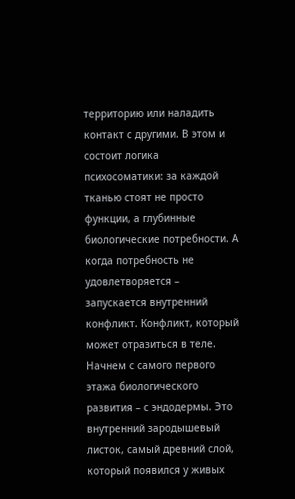территорию или наладить контакт с другими. В этом и состоит логика психосоматики: за каждой тканью стоят не просто функции, а глубинные биологические потребности. А когда потребность не удовлетворяется – запускается внутренний конфликт. Конфликт, который может отразиться в теле.
Начнем с самого первого этажа биологического развития – с эндодермы. Это внутренний зародышевый листок, самый древний слой, который появился у живых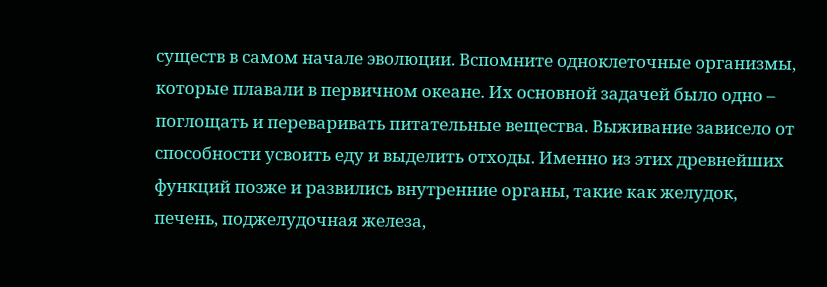существ в самом начале эволюции. Вспомните одноклеточные организмы, которые плавали в первичном океане. Их основной задачей было одно – поглощать и переваривать питательные вещества. Выживание зависело от способности усвоить еду и выделить отходы. Именно из этих древнейших функций позже и развились внутренние органы, такие как желудок, печень, поджелудочная железа,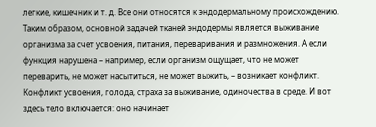легкие, кишечник и т. д. Все они относятся к эндодермальному происхождению.
Таким образом, основной задачей тканей эндодермы является выживание организма за счет усвоения, питания, переваривания и размножения. А если функция нарушена – например, если организм ощущает, что не может переварить, не может насытиться, не может выжить, – возникает конфликт. Конфликт усвоения, голода, страха за выживание, одиночества в среде. И вот здесь тело включается: оно начинает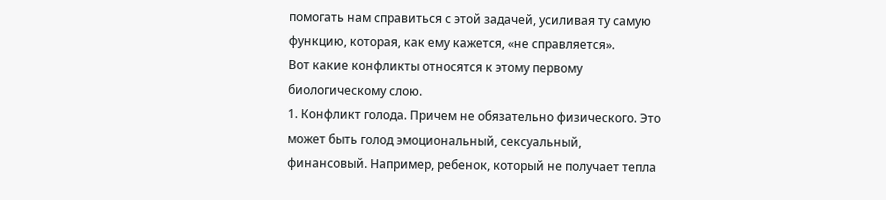помогать нам справиться с этой задачей, усиливая ту самую функцию, которая, как ему кажется, «не справляется».
Вот какие конфликты относятся к этому первому биологическому слою.
1. Конфликт голода. Причем не обязательно физического. Это может быть голод эмоциональный, сексуальный, финансовый. Например, ребенок, который не получает тепла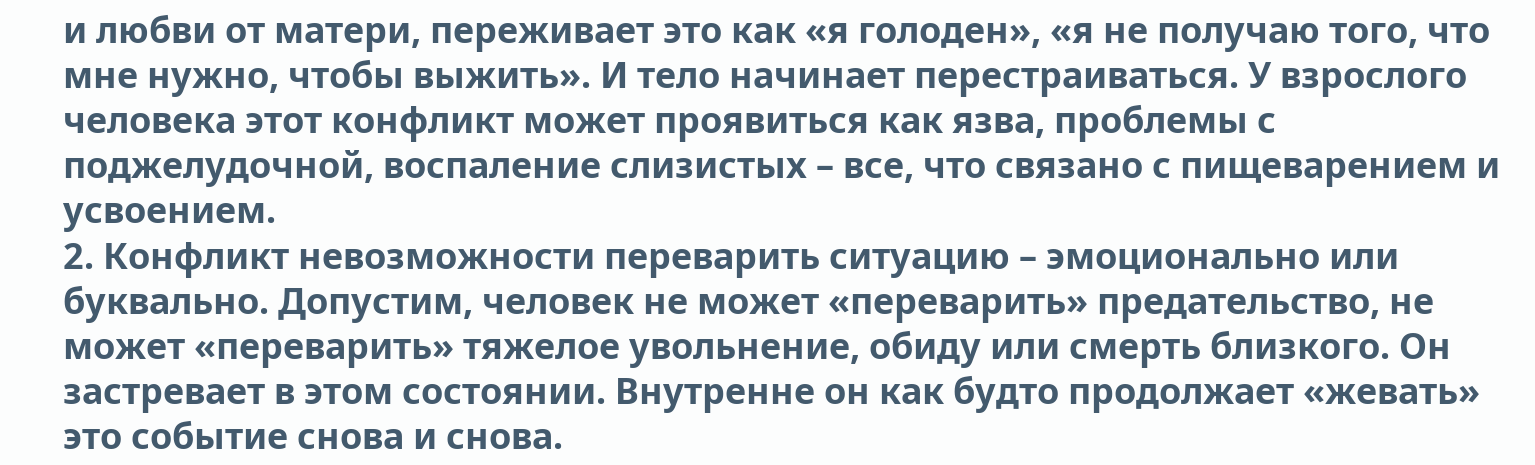и любви от матери, переживает это как «я голоден», «я не получаю того, что мне нужно, чтобы выжить». И тело начинает перестраиваться. У взрослого человека этот конфликт может проявиться как язва, проблемы с поджелудочной, воспаление слизистых – все, что связано с пищеварением и усвоением.
2. Конфликт невозможности переварить ситуацию – эмоционально или буквально. Допустим, человек не может «переварить» предательство, не может «переварить» тяжелое увольнение, обиду или смерть близкого. Он застревает в этом состоянии. Внутренне он как будто продолжает «жевать» это событие снова и снова.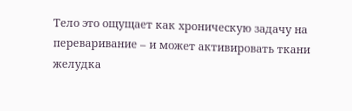Тело это ощущает как хроническую задачу на переваривание – и может активировать ткани желудка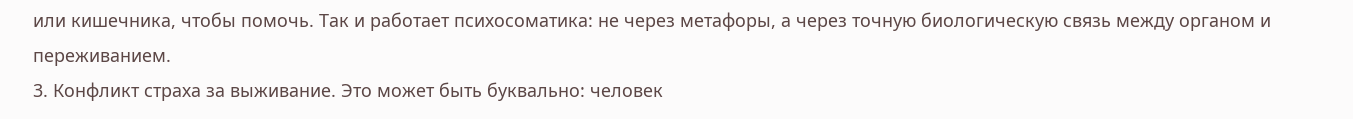или кишечника, чтобы помочь. Так и работает психосоматика: не через метафоры, а через точную биологическую связь между органом и переживанием.
3. Конфликт страха за выживание. Это может быть буквально: человек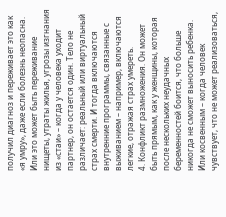получил диагноз и переживает это как «я умру», даже если болезнь неопасна. Или это может быть переживание нищеты, утраты жилья, угрозы изгнания из «стаи» – когда у человека уходит партнер, он остается один. Тело не различает: реальный или виртуальный страх смерти. И тогда включаются внутренние программы, связанные с выживанием – например, включаются легкие, отражая страх умереть.
4. Конфликт размножения. Он может быть прямым, как у женщины, которая после нескольких неудачных беременностей боится, что больше никогда не сможет выносить ребенка. Или косвенным – когда человек чувствует, что не может реализоваться,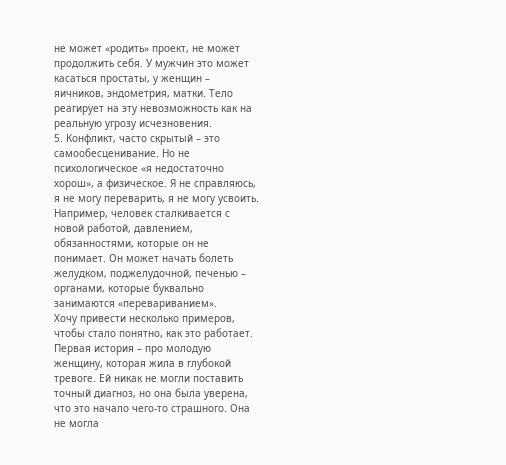не может «родить» проект, не может продолжить себя. У мужчин это может касаться простаты, у женщин – яичников, эндометрия, матки. Тело реагирует на эту невозможность как на реальную угрозу исчезновения.
5. Конфликт, часто скрытый – это самообесценивание. Но не психологическое «я недостаточно хорош», а физическое. Я не справляюсь, я не могу переварить, я не могу усвоить. Например, человек сталкивается с новой работой, давлением, обязанностями, которые он не понимает. Он может начать болеть желудком, поджелудочной, печенью – органами, которые буквально занимаются «перевариванием».
Хочу привести несколько примеров, чтобы стало понятно, как это работает.
Первая история – про молодую женщину, которая жила в глубокой тревоге. Ей никак не могли поставить точный диагноз, но она была уверена, что это начало чего-то страшного. Она не могла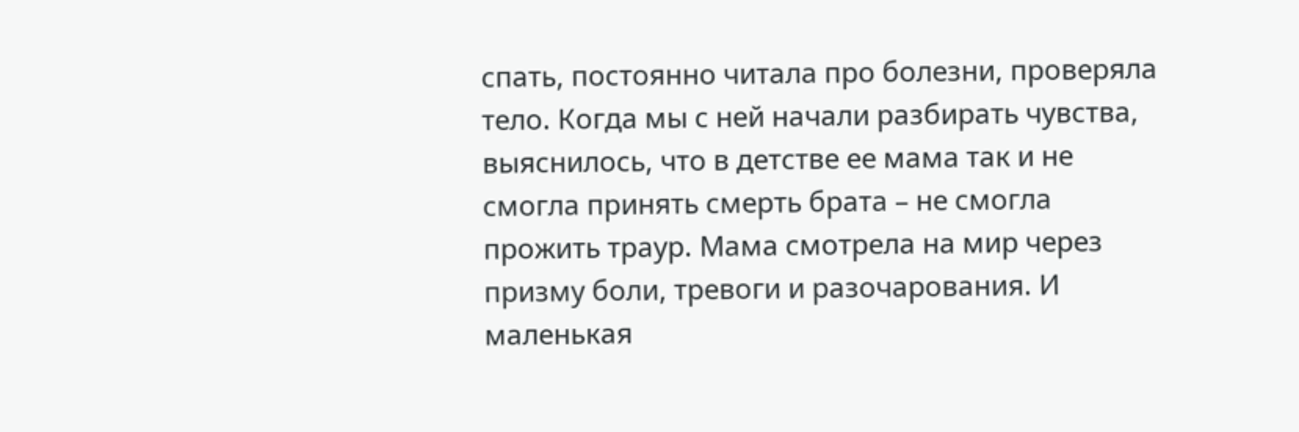спать, постоянно читала про болезни, проверяла тело. Когда мы с ней начали разбирать чувства, выяснилось, что в детстве ее мама так и не смогла принять смерть брата – не смогла прожить траур. Мама смотрела на мир через призму боли, тревоги и разочарования. И маленькая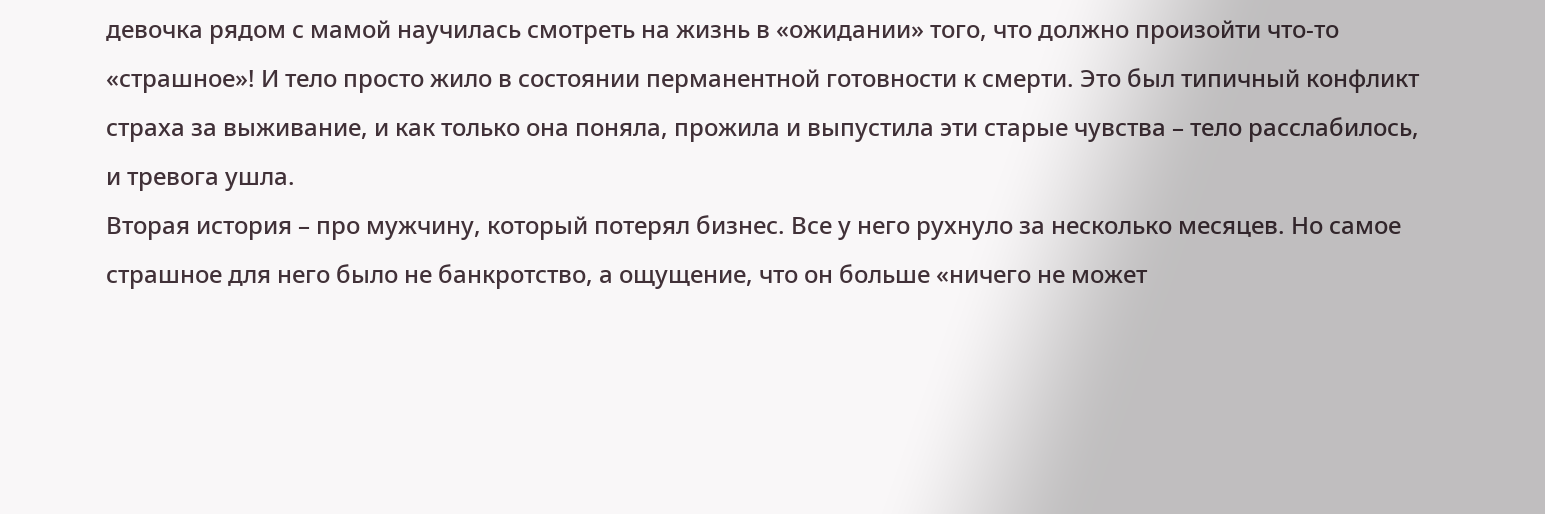девочка рядом с мамой научилась смотреть на жизнь в «ожидании» того, что должно произойти что-то «страшное»! И тело просто жило в состоянии перманентной готовности к смерти. Это был типичный конфликт страха за выживание, и как только она поняла, прожила и выпустила эти старые чувства – тело расслабилось, и тревога ушла.
Вторая история – про мужчину, который потерял бизнес. Все у него рухнуло за несколько месяцев. Но самое страшное для него было не банкротство, а ощущение, что он больше «ничего не может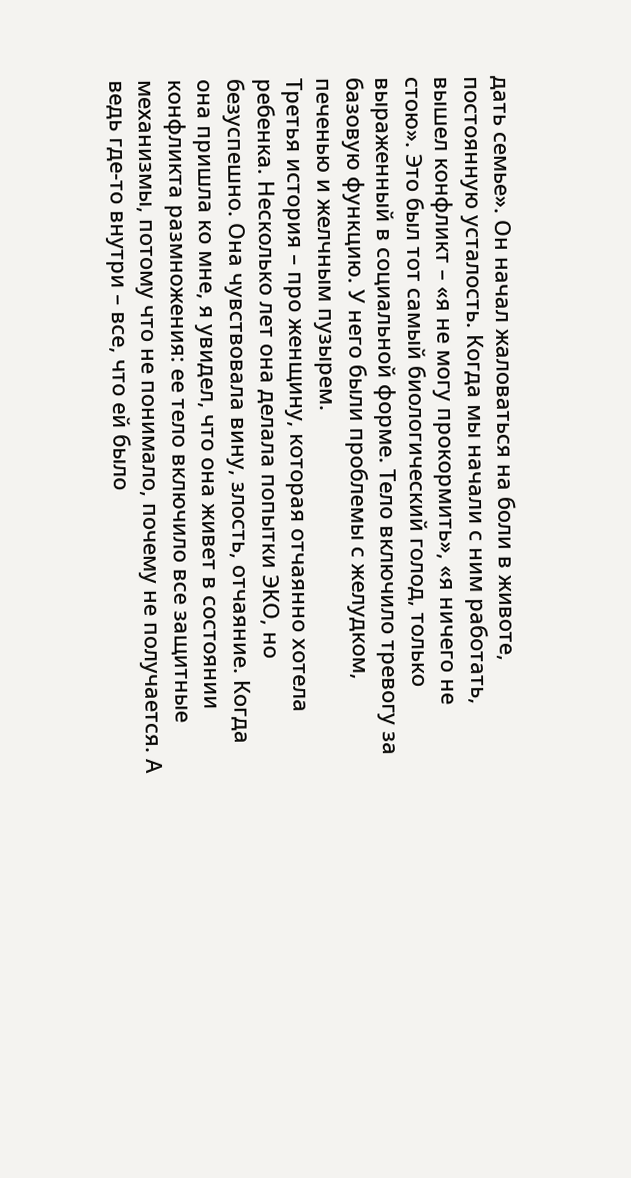дать семье». Он начал жаловаться на боли в животе, постоянную усталость. Когда мы начали с ним работать, вышел конфликт – «я не могу прокормить», «я ничего не стою». Это был тот самый биологический голод, только выраженный в социальной форме. Тело включило тревогу за базовую функцию. У него были проблемы с желудком, печенью и желчным пузырем.
Третья история – про женщину, которая отчаянно хотела ребенка. Несколько лет она делала попытки ЭКО, но безуспешно. Она чувствовала вину, злость, отчаяние. Когда она пришла ко мне, я увидел, что она живет в состоянии конфликта размножения: ее тело включило все защитные механизмы, потому что не понимало, почему не получается. А ведь где-то внутри – все, что ей было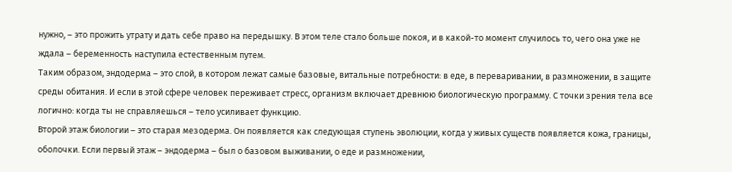нужно, – это прожить утрату и дать себе право на передышку. В этом теле стало больше покоя, и в какой-то момент случилось то, чего она уже не ждала – беременность наступила естественным путем.
Таким образом, эндодерма – это слой, в котором лежат самые базовые, витальные потребности: в еде, в переваривании, в размножении, в защите среды обитания. И если в этой сфере человек переживает стресс, организм включает древнюю биологическую программу. С точки зрения тела все логично: когда ты не справляешься – тело усиливает функцию.
Второй этаж биологии – это старая мезодерма. Он появляется как следующая ступень эволюции, когда у живых существ появляется кожа, границы, оболочки. Если первый этаж – эндодерма – был о базовом выживании, о еде и размножении,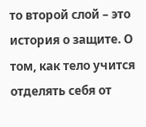то второй слой – это история о защите. О том, как тело учится отделять себя от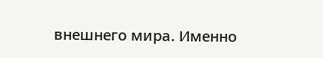внешнего мира. Именно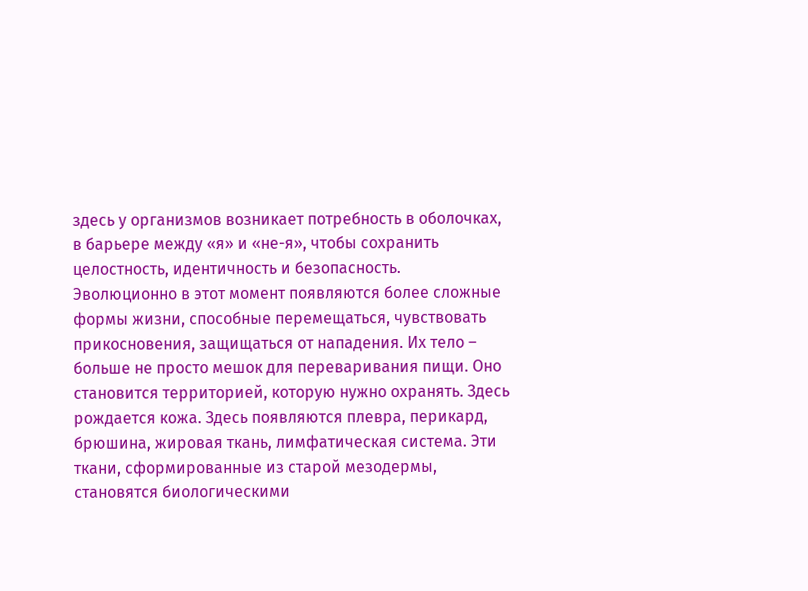здесь у организмов возникает потребность в оболочках, в барьере между «я» и «не-я», чтобы сохранить целостность, идентичность и безопасность.
Эволюционно в этот момент появляются более сложные формы жизни, способные перемещаться, чувствовать прикосновения, защищаться от нападения. Их тело – больше не просто мешок для переваривания пищи. Оно становится территорией, которую нужно охранять. Здесь рождается кожа. Здесь появляются плевра, перикард, брюшина, жировая ткань, лимфатическая система. Эти ткани, сформированные из старой мезодермы, становятся биологическими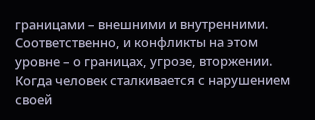границами – внешними и внутренними.
Соответственно, и конфликты на этом уровне – о границах, угрозе, вторжении. Когда человек сталкивается с нарушением своей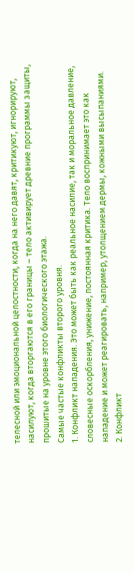телесной или эмоциональной целостности, когда на него давят, критикуют, игнорируют, насилуют, когда вторгаются в его границы – тело активирует древние программы защиты, прошитые на уровне этого биологического этажа.
Самые частые конфликты второго уровня.
1. Конфликт нападения. Это может быть как реальное насилие, так и моральное давление, словесные оскорбления, унижение, постоянная критика. Тело воспринимает это как нападение и может реагировать, например, утолщением дермы, кожными высыпаниями.
2. Конфликт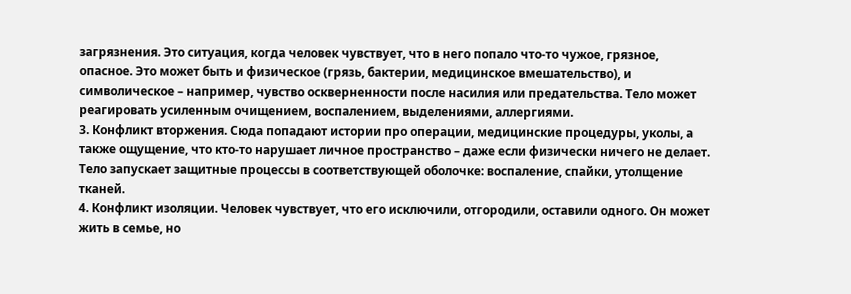загрязнения. Это ситуация, когда человек чувствует, что в него попало что-то чужое, грязное, опасное. Это может быть и физическое (грязь, бактерии, медицинское вмешательство), и символическое – например, чувство оскверненности после насилия или предательства. Тело может реагировать усиленным очищением, воспалением, выделениями, аллергиями.
3. Конфликт вторжения. Сюда попадают истории про операции, медицинские процедуры, уколы, а также ощущение, что кто-то нарушает личное пространство – даже если физически ничего не делает. Тело запускает защитные процессы в соответствующей оболочке: воспаление, спайки, утолщение тканей.
4. Конфликт изоляции. Человек чувствует, что его исключили, отгородили, оставили одного. Он может жить в семье, но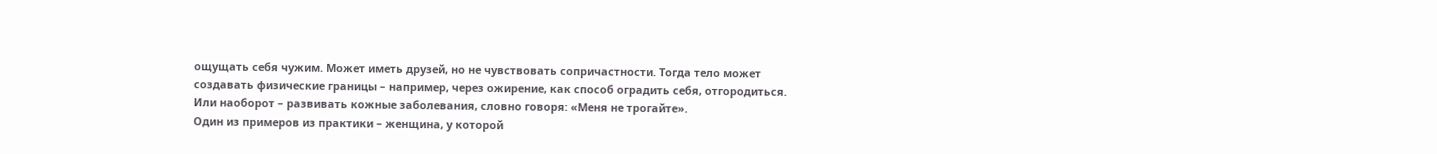ощущать себя чужим. Может иметь друзей, но не чувствовать сопричастности. Тогда тело может создавать физические границы – например, через ожирение, как способ оградить себя, отгородиться. Или наоборот – развивать кожные заболевания, словно говоря: «Меня не трогайте».
Один из примеров из практики – женщина, у которой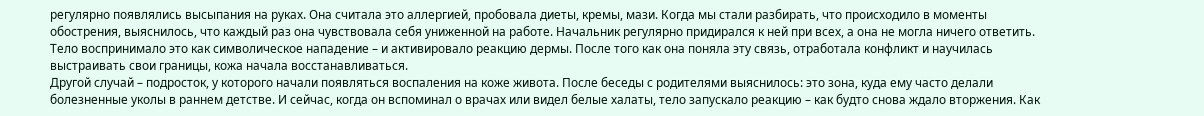регулярно появлялись высыпания на руках. Она считала это аллергией, пробовала диеты, кремы, мази. Когда мы стали разбирать, что происходило в моменты обострения, выяснилось, что каждый раз она чувствовала себя униженной на работе. Начальник регулярно придирался к ней при всех, а она не могла ничего ответить. Тело воспринимало это как символическое нападение – и активировало реакцию дермы. После того как она поняла эту связь, отработала конфликт и научилась выстраивать свои границы, кожа начала восстанавливаться.
Другой случай – подросток, у которого начали появляться воспаления на коже живота. После беседы с родителями выяснилось: это зона, куда ему часто делали болезненные уколы в раннем детстве. И сейчас, когда он вспоминал о врачах или видел белые халаты, тело запускало реакцию – как будто снова ждало вторжения. Как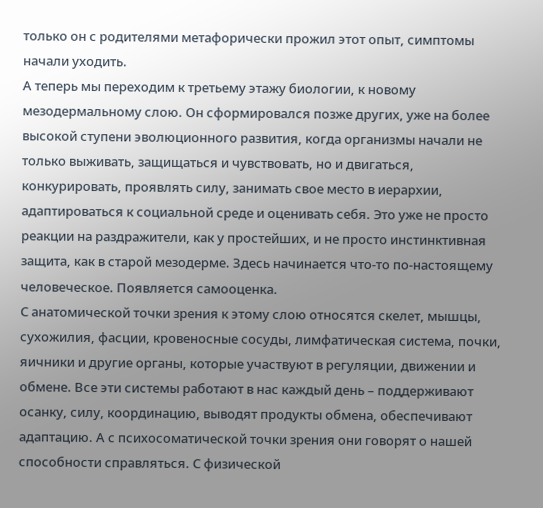только он с родителями метафорически прожил этот опыт, симптомы начали уходить.
А теперь мы переходим к третьему этажу биологии, к новому мезодермальному слою. Он сформировался позже других, уже на более высокой ступени эволюционного развития, когда организмы начали не только выживать, защищаться и чувствовать, но и двигаться, конкурировать, проявлять силу, занимать свое место в иерархии, адаптироваться к социальной среде и оценивать себя. Это уже не просто реакции на раздражители, как у простейших, и не просто инстинктивная защита, как в старой мезодерме. Здесь начинается что-то по-настоящему человеческое. Появляется самооценка.
С анатомической точки зрения к этому слою относятся скелет, мышцы, сухожилия, фасции, кровеносные сосуды, лимфатическая система, почки, яичники и другие органы, которые участвуют в регуляции, движении и обмене. Все эти системы работают в нас каждый день – поддерживают осанку, силу, координацию, выводят продукты обмена, обеспечивают адаптацию. А с психосоматической точки зрения они говорят о нашей способности справляться. С физической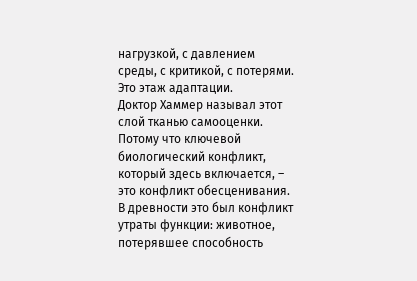нагрузкой, с давлением среды, с критикой, с потерями. Это этаж адаптации.
Доктор Хаммер называл этот слой тканью самооценки. Потому что ключевой биологический конфликт, который здесь включается, – это конфликт обесценивания. В древности это был конфликт утраты функции: животное, потерявшее способность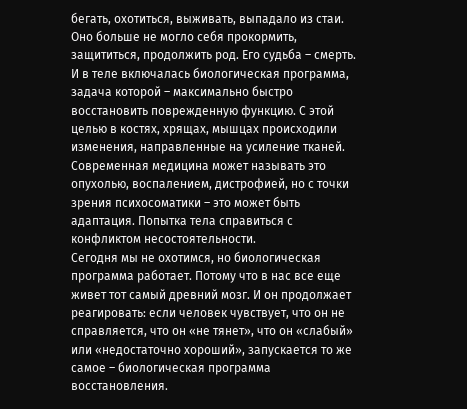бегать, охотиться, выживать, выпадало из стаи. Оно больше не могло себя прокормить, защититься, продолжить род. Его судьба – смерть. И в теле включалась биологическая программа, задача которой – максимально быстро восстановить поврежденную функцию. С этой целью в костях, хрящах, мышцах происходили изменения, направленные на усиление тканей.
Современная медицина может называть это опухолью, воспалением, дистрофией, но с точки зрения психосоматики – это может быть адаптация. Попытка тела справиться с конфликтом несостоятельности.
Сегодня мы не охотимся, но биологическая программа работает. Потому что в нас все еще живет тот самый древний мозг. И он продолжает реагировать: если человек чувствует, что он не справляется, что он «не тянет», что он «слабый» или «недостаточно хороший», запускается то же самое – биологическая программа восстановления.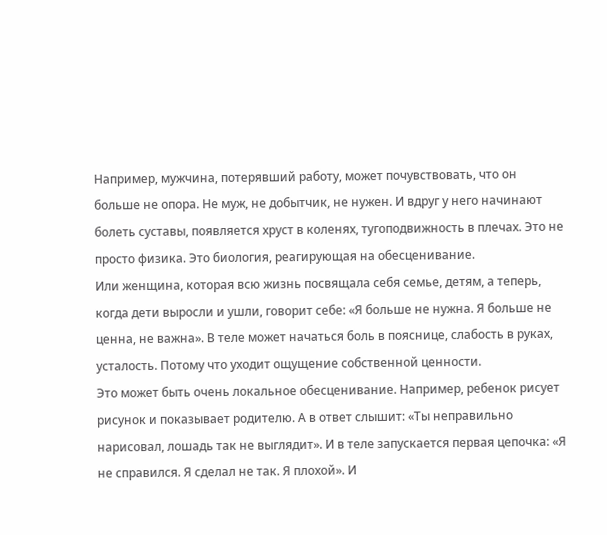Например, мужчина, потерявший работу, может почувствовать, что он больше не опора. Не муж, не добытчик, не нужен. И вдруг у него начинают болеть суставы, появляется хруст в коленях, тугоподвижность в плечах. Это не просто физика. Это биология, реагирующая на обесценивание.
Или женщина, которая всю жизнь посвящала себя семье, детям, а теперь, когда дети выросли и ушли, говорит себе: «Я больше не нужна. Я больше не ценна, не важна». В теле может начаться боль в пояснице, слабость в руках, усталость. Потому что уходит ощущение собственной ценности.
Это может быть очень локальное обесценивание. Например, ребенок рисует рисунок и показывает родителю. А в ответ слышит: «Ты неправильно нарисовал, лошадь так не выглядит». И в теле запускается первая цепочка: «Я не справился. Я сделал не так. Я плохой». И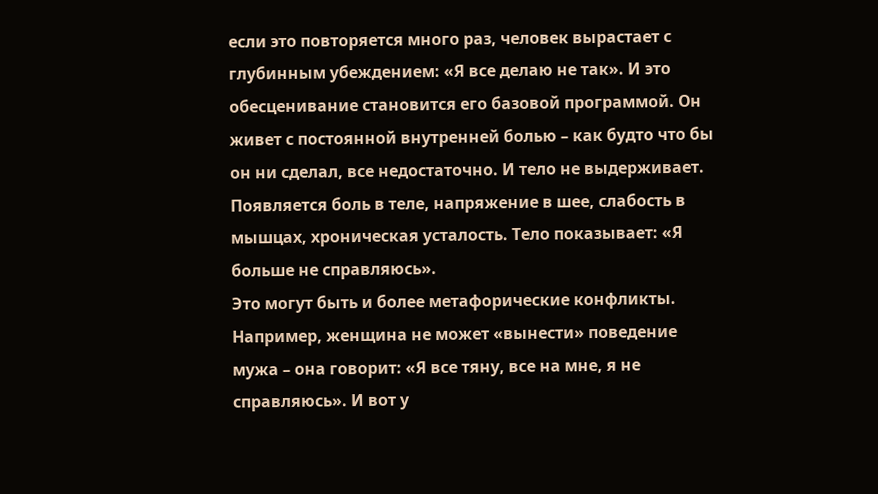если это повторяется много раз, человек вырастает с глубинным убеждением: «Я все делаю не так». И это обесценивание становится его базовой программой. Он живет с постоянной внутренней болью – как будто что бы он ни сделал, все недостаточно. И тело не выдерживает. Появляется боль в теле, напряжение в шее, слабость в мышцах, хроническая усталость. Тело показывает: «Я больше не справляюсь».
Это могут быть и более метафорические конфликты. Например, женщина не может «вынести» поведение мужа – она говорит: «Я все тяну, все на мне, я не справляюсь». И вот у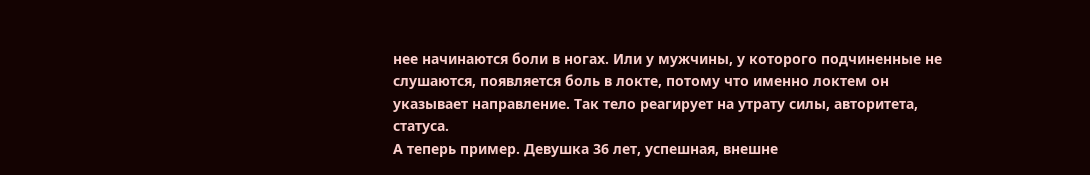нее начинаются боли в ногах. Или у мужчины, у которого подчиненные не слушаются, появляется боль в локте, потому что именно локтем он указывает направление. Так тело реагирует на утрату силы, авторитета, статуса.
А теперь пример. Девушка 36 лет, успешная, внешне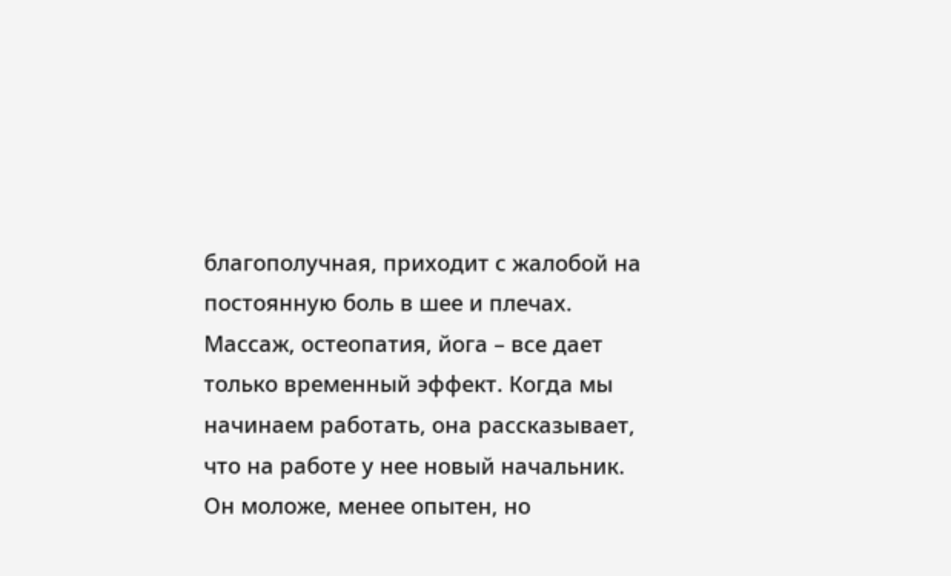благополучная, приходит с жалобой на постоянную боль в шее и плечах. Массаж, остеопатия, йога – все дает только временный эффект. Когда мы начинаем работать, она рассказывает, что на работе у нее новый начальник. Он моложе, менее опытен, но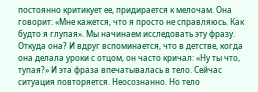постоянно критикует ее, придирается к мелочам. Она говорит: «Мне кажется, что я просто не справляюсь. Как будто я глупая». Мы начинаем исследовать эту фразу. Откуда она? И вдруг вспоминается, что в детстве, когда она делала уроки с отцом, он часто кричал: «Ну ты что, тупая?» И эта фраза впечатывалась в тело. Сейчас ситуация повторяется. Неосознанно. Но тело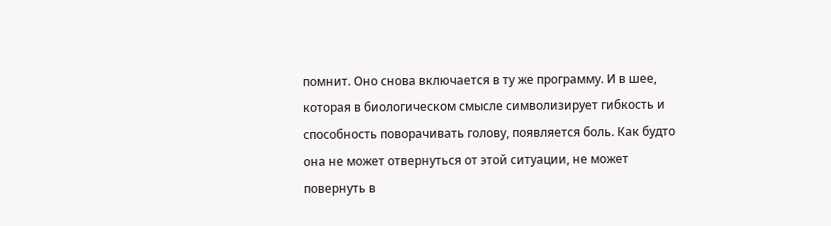помнит. Оно снова включается в ту же программу. И в шее, которая в биологическом смысле символизирует гибкость и способность поворачивать голову, появляется боль. Как будто она не может отвернуться от этой ситуации, не может повернуть в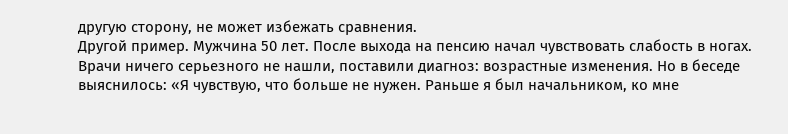другую сторону, не может избежать сравнения.
Другой пример. Мужчина 50 лет. После выхода на пенсию начал чувствовать слабость в ногах. Врачи ничего серьезного не нашли, поставили диагноз: возрастные изменения. Но в беседе выяснилось: «Я чувствую, что больше не нужен. Раньше я был начальником, ко мне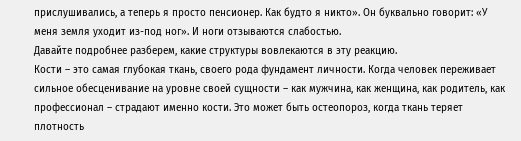прислушивались, а теперь я просто пенсионер. Как будто я никто». Он буквально говорит: «У меня земля уходит из-под ног». И ноги отзываются слабостью.
Давайте подробнее разберем, какие структуры вовлекаются в эту реакцию.
Кости – это самая глубокая ткань, своего рода фундамент личности. Когда человек переживает сильное обесценивание на уровне своей сущности – как мужчина, как женщина, как родитель, как профессионал – страдают именно кости. Это может быть остеопороз, когда ткань теряет плотность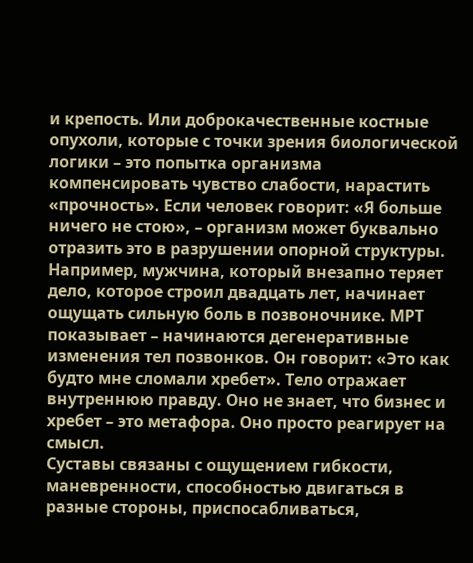и крепость. Или доброкачественные костные опухоли, которые с точки зрения биологической логики – это попытка организма компенсировать чувство слабости, нарастить «прочность». Если человек говорит: «Я больше ничего не стою», – организм может буквально отразить это в разрушении опорной структуры.
Например, мужчина, который внезапно теряет дело, которое строил двадцать лет, начинает ощущать сильную боль в позвоночнике. МРТ показывает – начинаются дегенеративные изменения тел позвонков. Он говорит: «Это как будто мне сломали хребет». Тело отражает внутреннюю правду. Оно не знает, что бизнес и хребет – это метафора. Оно просто реагирует на смысл.
Суставы связаны с ощущением гибкости, маневренности, способностью двигаться в разные стороны, приспосабливаться,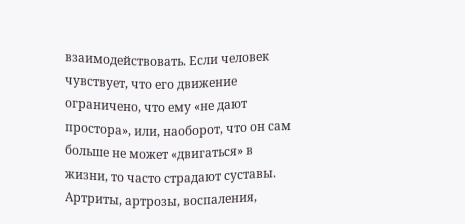взаимодействовать. Если человек чувствует, что его движение ограничено, что ему «не дают простора», или, наоборот, что он сам больше не может «двигаться» в жизни, то часто страдают суставы. Артриты, артрозы, воспаления,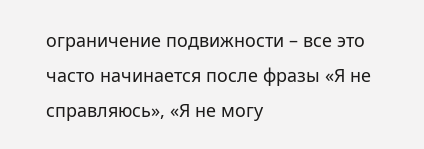ограничение подвижности – все это часто начинается после фразы «Я не справляюсь», «Я не могу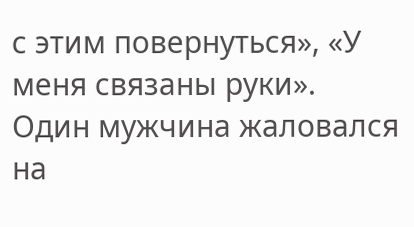с этим повернуться», «У меня связаны руки».
Один мужчина жаловался на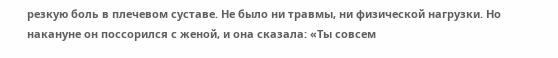резкую боль в плечевом суставе. Не было ни травмы, ни физической нагрузки. Но накануне он поссорился с женой, и она сказала: «Ты совсем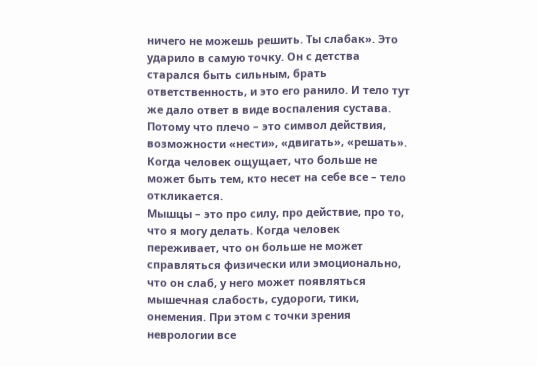ничего не можешь решить. Ты слабак». Это ударило в самую точку. Он с детства старался быть сильным, брать ответственность, и это его ранило. И тело тут же дало ответ в виде воспаления сустава. Потому что плечо – это символ действия, возможности «нести», «двигать», «решать». Когда человек ощущает, что больше не может быть тем, кто несет на себе все – тело откликается.
Мышцы – это про силу, про действие, про то, что я могу делать. Когда человек переживает, что он больше не может справляться физически или эмоционально, что он слаб, у него может появляться мышечная слабость, судороги, тики, онемения. При этом с точки зрения неврологии все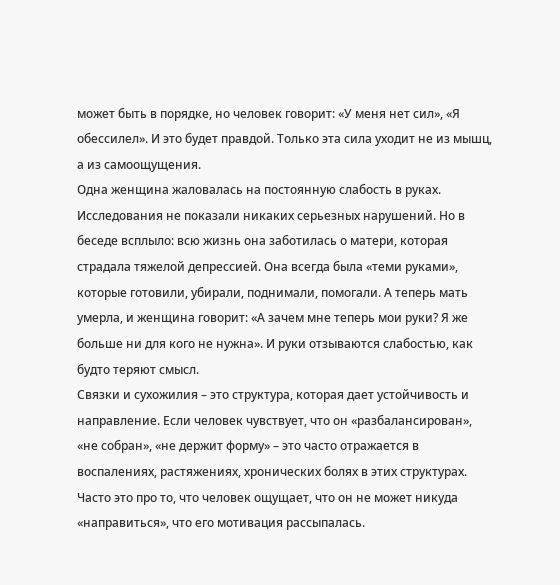может быть в порядке, но человек говорит: «У меня нет сил», «Я обессилел». И это будет правдой. Только эта сила уходит не из мышц, а из самоощущения.
Одна женщина жаловалась на постоянную слабость в руках.
Исследования не показали никаких серьезных нарушений. Но в беседе всплыло: всю жизнь она заботилась о матери, которая страдала тяжелой депрессией. Она всегда была «теми руками», которые готовили, убирали, поднимали, помогали. А теперь мать умерла, и женщина говорит: «А зачем мне теперь мои руки? Я же больше ни для кого не нужна». И руки отзываются слабостью, как будто теряют смысл.
Связки и сухожилия – это структура, которая дает устойчивость и направление. Если человек чувствует, что он «разбалансирован», «не собран», «не держит форму» – это часто отражается в воспалениях, растяжениях, хронических болях в этих структурах. Часто это про то, что человек ощущает, что он не может никуда «направиться», что его мотивация рассыпалась.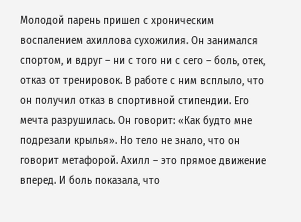Молодой парень пришел с хроническим воспалением ахиллова сухожилия. Он занимался спортом, и вдруг – ни с того ни с сего – боль, отек, отказ от тренировок. В работе с ним всплыло, что он получил отказ в спортивной стипендии. Его мечта разрушилась. Он говорит: «Как будто мне подрезали крылья». Но тело не знало, что он говорит метафорой. Ахилл – это прямое движение вперед. И боль показала, что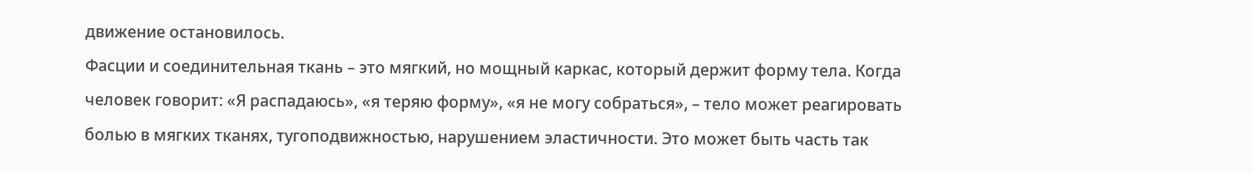движение остановилось.
Фасции и соединительная ткань – это мягкий, но мощный каркас, который держит форму тела. Когда человек говорит: «Я распадаюсь», «я теряю форму», «я не могу собраться», – тело может реагировать болью в мягких тканях, тугоподвижностью, нарушением эластичности. Это может быть часть так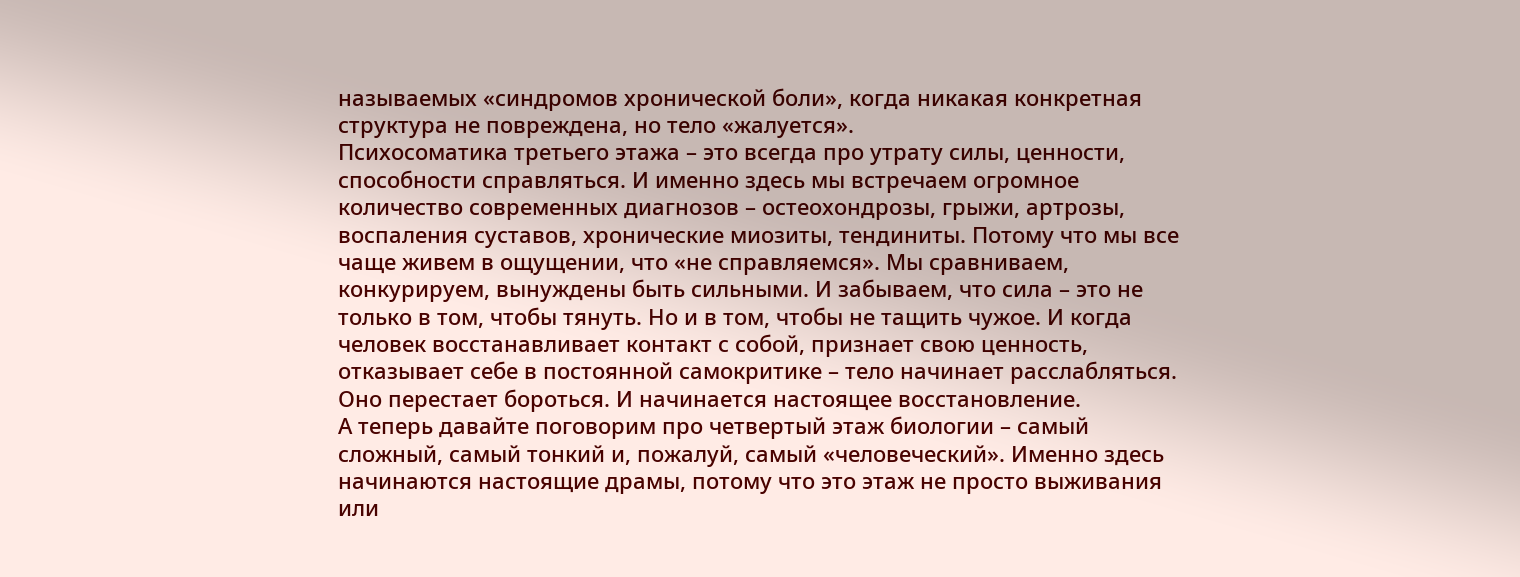называемых «синдромов хронической боли», когда никакая конкретная структура не повреждена, но тело «жалуется».
Психосоматика третьего этажа – это всегда про утрату силы, ценности, способности справляться. И именно здесь мы встречаем огромное количество современных диагнозов – остеохондрозы, грыжи, артрозы, воспаления суставов, хронические миозиты, тендиниты. Потому что мы все чаще живем в ощущении, что «не справляемся». Мы сравниваем, конкурируем, вынуждены быть сильными. И забываем, что сила – это не только в том, чтобы тянуть. Но и в том, чтобы не тащить чужое. И когда человек восстанавливает контакт с собой, признает свою ценность, отказывает себе в постоянной самокритике – тело начинает расслабляться. Оно перестает бороться. И начинается настоящее восстановление.
А теперь давайте поговорим про четвертый этаж биологии – самый сложный, самый тонкий и, пожалуй, самый «человеческий». Именно здесь начинаются настоящие драмы, потому что это этаж не просто выживания или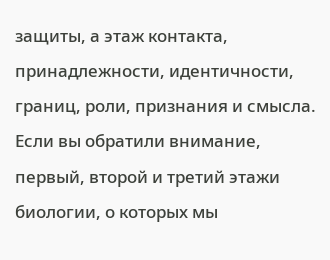защиты, а этаж контакта, принадлежности, идентичности, границ, роли, признания и смысла.
Если вы обратили внимание, первый, второй и третий этажи биологии, о которых мы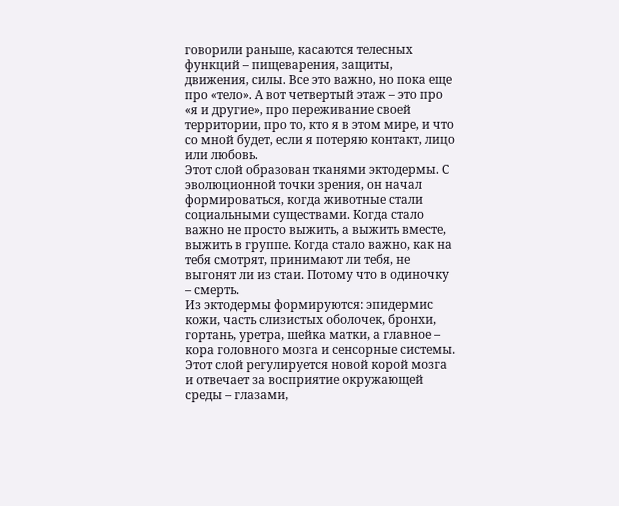говорили раньше, касаются телесных функций – пищеварения, защиты, движения, силы. Все это важно, но пока еще про «тело». А вот четвертый этаж – это про «я и другие», про переживание своей территории, про то, кто я в этом мире, и что со мной будет, если я потеряю контакт, лицо или любовь.
Этот слой образован тканями эктодермы. С эволюционной точки зрения, он начал формироваться, когда животные стали социальными существами. Когда стало важно не просто выжить, а выжить вместе, выжить в группе. Когда стало важно, как на тебя смотрят, принимают ли тебя, не выгонят ли из стаи. Потому что в одиночку – смерть.
Из эктодермы формируются: эпидермис кожи, часть слизистых оболочек, бронхи, гортань, уретра, шейка матки, а главное – кора головного мозга и сенсорные системы. Этот слой регулируется новой корой мозга и отвечает за восприятие окружающей среды – глазами,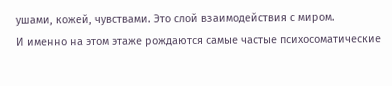ушами, кожей, чувствами. Это слой взаимодействия с миром.
И именно на этом этаже рождаются самые частые психосоматические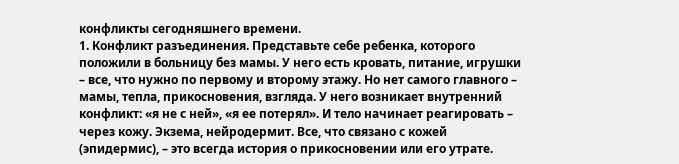конфликты сегодняшнего времени.
1. Конфликт разъединения. Представьте себе ребенка, которого положили в больницу без мамы. У него есть кровать, питание, игрушки – все, что нужно по первому и второму этажу. Но нет самого главного – мамы, тепла, прикосновения, взгляда. У него возникает внутренний конфликт: «я не с ней», «я ее потерял». И тело начинает реагировать – через кожу. Экзема, нейродермит. Все, что связано с кожей (эпидермис), – это всегда история о прикосновении или его утрате.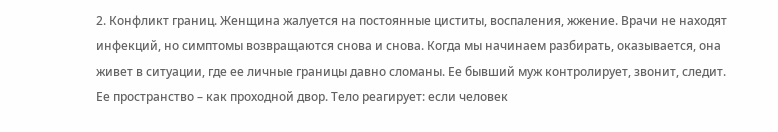2. Конфликт границ. Женщина жалуется на постоянные циститы, воспаления, жжение. Врачи не находят инфекций, но симптомы возвращаются снова и снова. Когда мы начинаем разбирать, оказывается, она живет в ситуации, где ее личные границы давно сломаны. Ее бывший муж контролирует, звонит, следит. Ее пространство – как проходной двор. Тело реагирует: если человек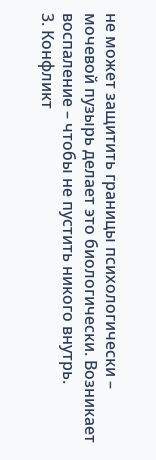не может защитить границы психологически – мочевой пузырь делает это биологически. Возникает воспаление – чтобы не пустить никого внутрь.
3. Конфликт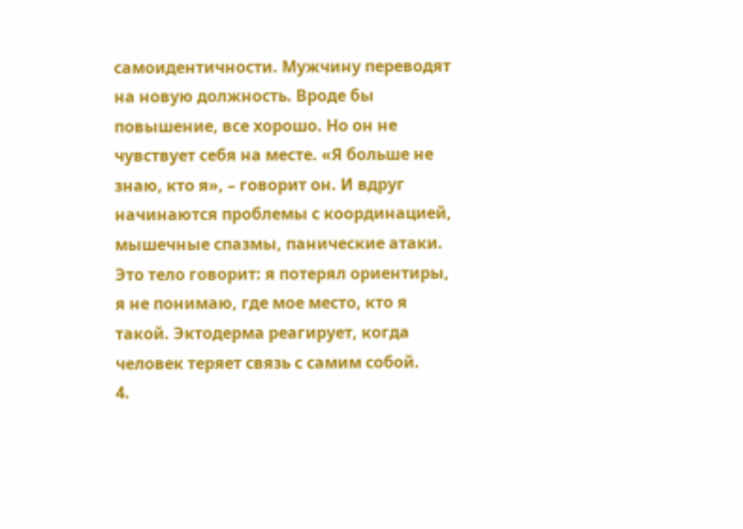самоидентичности. Мужчину переводят на новую должность. Вроде бы повышение, все хорошо. Но он не чувствует себя на месте. «Я больше не знаю, кто я», – говорит он. И вдруг начинаются проблемы с координацией, мышечные спазмы, панические атаки. Это тело говорит: я потерял ориентиры, я не понимаю, где мое место, кто я такой. Эктодерма реагирует, когда человек теряет связь с самим собой.
4.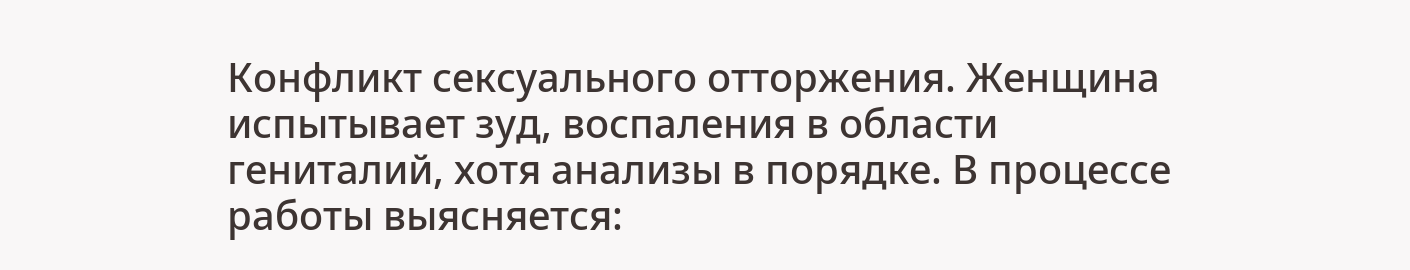Конфликт сексуального отторжения. Женщина испытывает зуд, воспаления в области гениталий, хотя анализы в порядке. В процессе работы выясняется: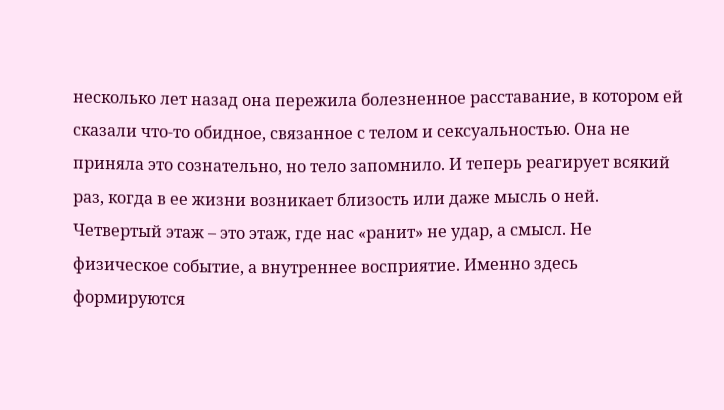несколько лет назад она пережила болезненное расставание, в котором ей сказали что-то обидное, связанное с телом и сексуальностью. Она не приняла это сознательно, но тело запомнило. И теперь реагирует всякий раз, когда в ее жизни возникает близость или даже мысль о ней.
Четвертый этаж – это этаж, где нас «ранит» не удар, а смысл. Не физическое событие, а внутреннее восприятие. Именно здесь формируются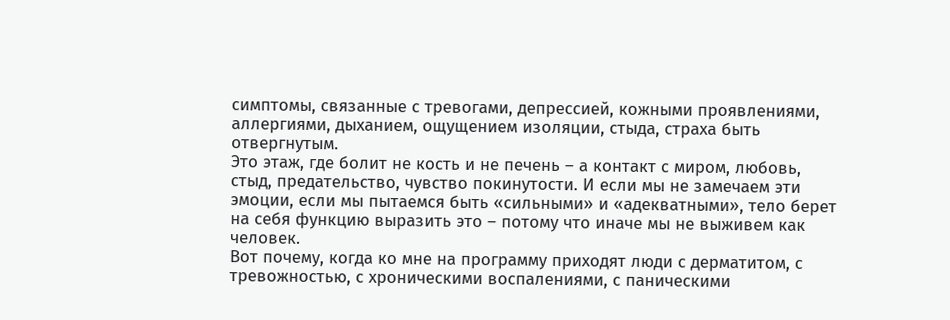симптомы, связанные с тревогами, депрессией, кожными проявлениями, аллергиями, дыханием, ощущением изоляции, стыда, страха быть отвергнутым.
Это этаж, где болит не кость и не печень – а контакт с миром, любовь, стыд, предательство, чувство покинутости. И если мы не замечаем эти эмоции, если мы пытаемся быть «сильными» и «адекватными», тело берет на себя функцию выразить это – потому что иначе мы не выживем как человек.
Вот почему, когда ко мне на программу приходят люди с дерматитом, с тревожностью, с хроническими воспалениями, с паническими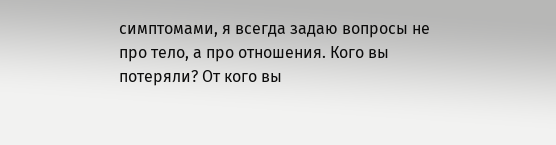симптомами, я всегда задаю вопросы не про тело, а про отношения. Кого вы потеряли? От кого вы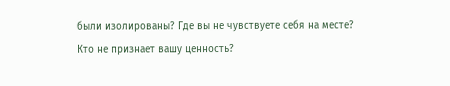были изолированы? Где вы не чувствуете себя на месте? Кто не признает вашу ценность?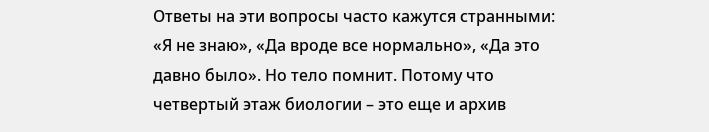Ответы на эти вопросы часто кажутся странными: «Я не знаю», «Да вроде все нормально», «Да это давно было». Но тело помнит. Потому что четвертый этаж биологии – это еще и архив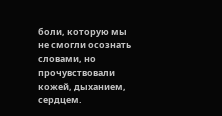боли, которую мы не смогли осознать словами, но прочувствовали кожей, дыханием, сердцем.